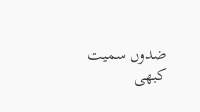ضدوں سمیت کبھی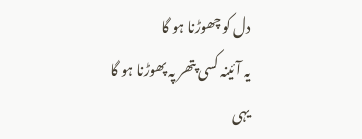دل کو چھوڑنا ہو گا
یہ آئینہ کسی پتھر پہ پھوڑنا ہو گا
یہی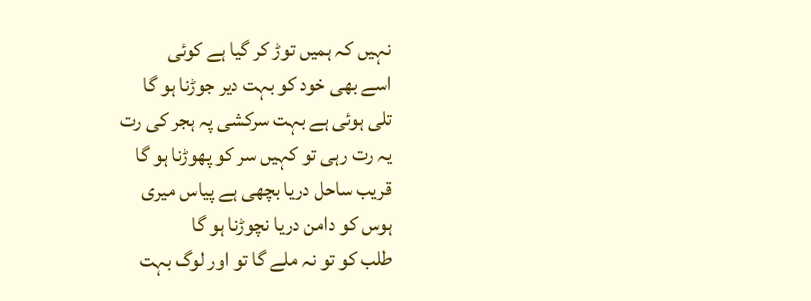نہیں کہ ہمیں توڑ کر گیا ہے کوئی
اسے بھی خود کو بہت دیر جوڑنا ہو گا
تلی ہوئی ہے بہت سرکشی پہ ہجر کی رت
یہ رت رہی تو کہیں سر کو پھوڑنا ہو گا
قریب ساحل دریا بچھی ہے پیاس میری
ہوس کو دامن دریا نچوڑنا ہو گا
طلب کو تو نہ ملے گا تو اور لوگ بہت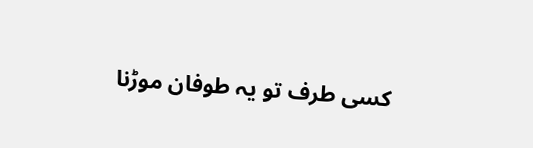کسی طرف تو یہ طوفان موڑنا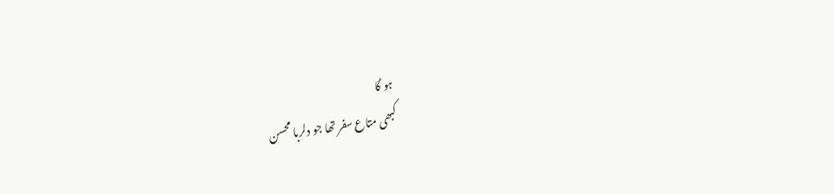ہو گا
کبھی متاع سفر تھا جو دلربا محسن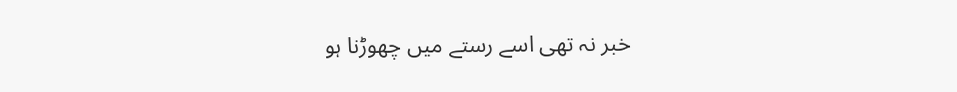خبر نہ تھی اسے رستے میں چھوڑنا ہو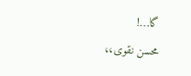گا…!
محسن نقوی،،